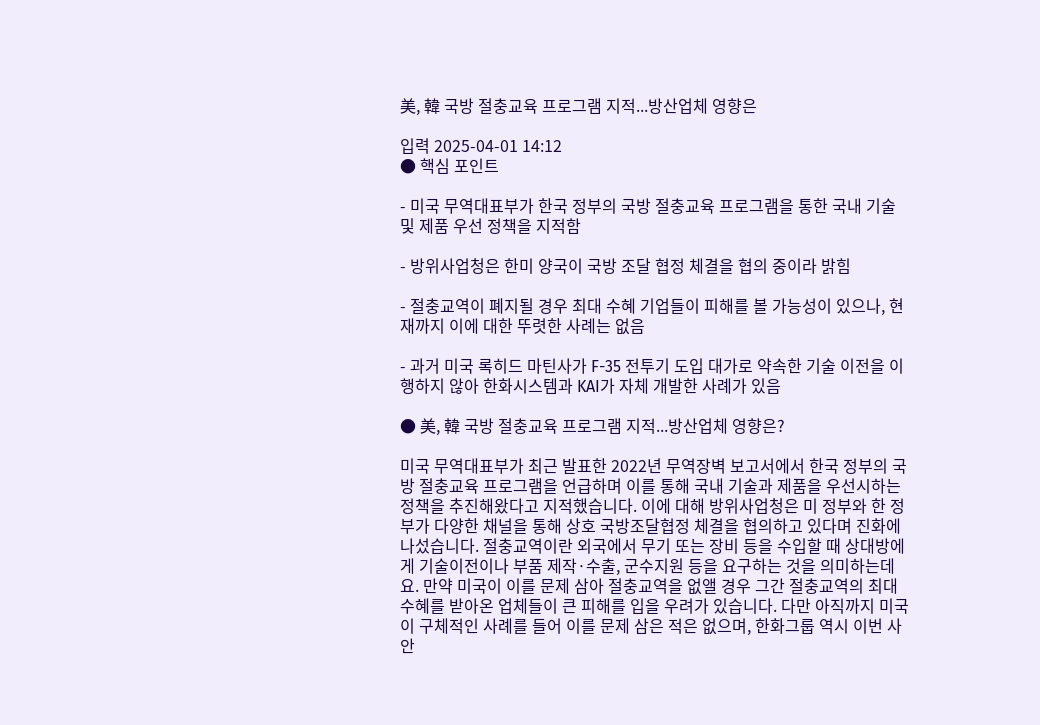美, 韓 국방 절충교육 프로그램 지적...방산업체 영향은

입력 2025-04-01 14:12
● 핵심 포인트

- 미국 무역대표부가 한국 정부의 국방 절충교육 프로그램을 통한 국내 기술 및 제품 우선 정책을 지적함

- 방위사업청은 한미 양국이 국방 조달 협정 체결을 협의 중이라 밝힘

- 절충교역이 폐지될 경우 최대 수혜 기업들이 피해를 볼 가능성이 있으나, 현재까지 이에 대한 뚜렷한 사례는 없음

- 과거 미국 록히드 마틴사가 F-35 전투기 도입 대가로 약속한 기술 이전을 이행하지 않아 한화시스템과 KAI가 자체 개발한 사례가 있음

● 美, 韓 국방 절충교육 프로그램 지적...방산업체 영향은?

미국 무역대표부가 최근 발표한 2022년 무역장벽 보고서에서 한국 정부의 국방 절충교육 프로그램을 언급하며 이를 통해 국내 기술과 제품을 우선시하는 정책을 추진해왔다고 지적했습니다. 이에 대해 방위사업청은 미 정부와 한 정부가 다양한 채널을 통해 상호 국방조달협정 체결을 협의하고 있다며 진화에 나섰습니다. 절충교역이란 외국에서 무기 또는 장비 등을 수입할 때 상대방에게 기술이전이나 부품 제작·수출, 군수지원 등을 요구하는 것을 의미하는데요. 만약 미국이 이를 문제 삼아 절충교역을 없앨 경우 그간 절충교역의 최대 수혜를 받아온 업체들이 큰 피해를 입을 우려가 있습니다. 다만 아직까지 미국이 구체적인 사례를 들어 이를 문제 삼은 적은 없으며, 한화그룹 역시 이번 사안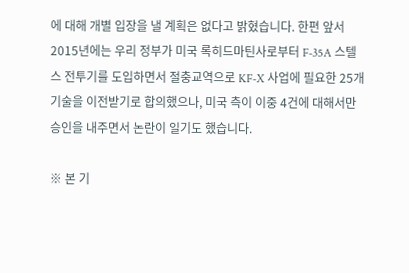에 대해 개별 입장을 낼 계획은 없다고 밝혔습니다. 한편 앞서 2015년에는 우리 정부가 미국 록히드마틴사로부터 F-35A 스텔스 전투기를 도입하면서 절충교역으로 KF-X 사업에 필요한 25개 기술을 이전받기로 합의했으나, 미국 측이 이중 4건에 대해서만 승인을 내주면서 논란이 일기도 했습니다.

※ 본 기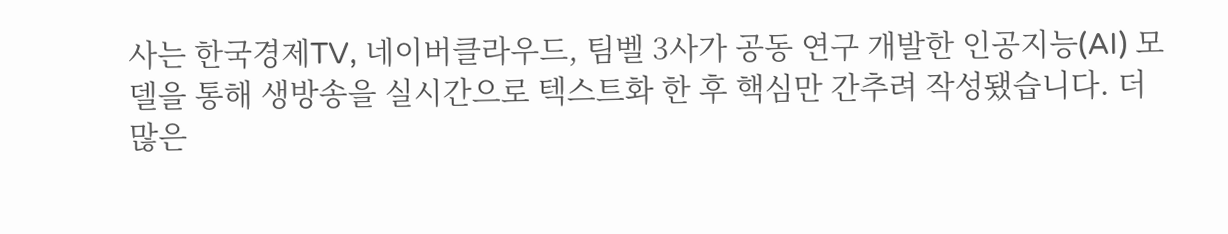사는 한국경제TV, 네이버클라우드, 팀벨 3사가 공동 연구 개발한 인공지능(AI) 모델을 통해 생방송을 실시간으로 텍스트화 한 후 핵심만 간추려 작성됐습니다. 더 많은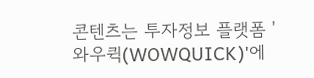콘텐츠는 투자정보 플랫폼 '와우퀵(WOWQUICK)'에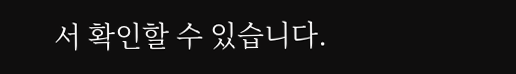서 확인할 수 있습니다.